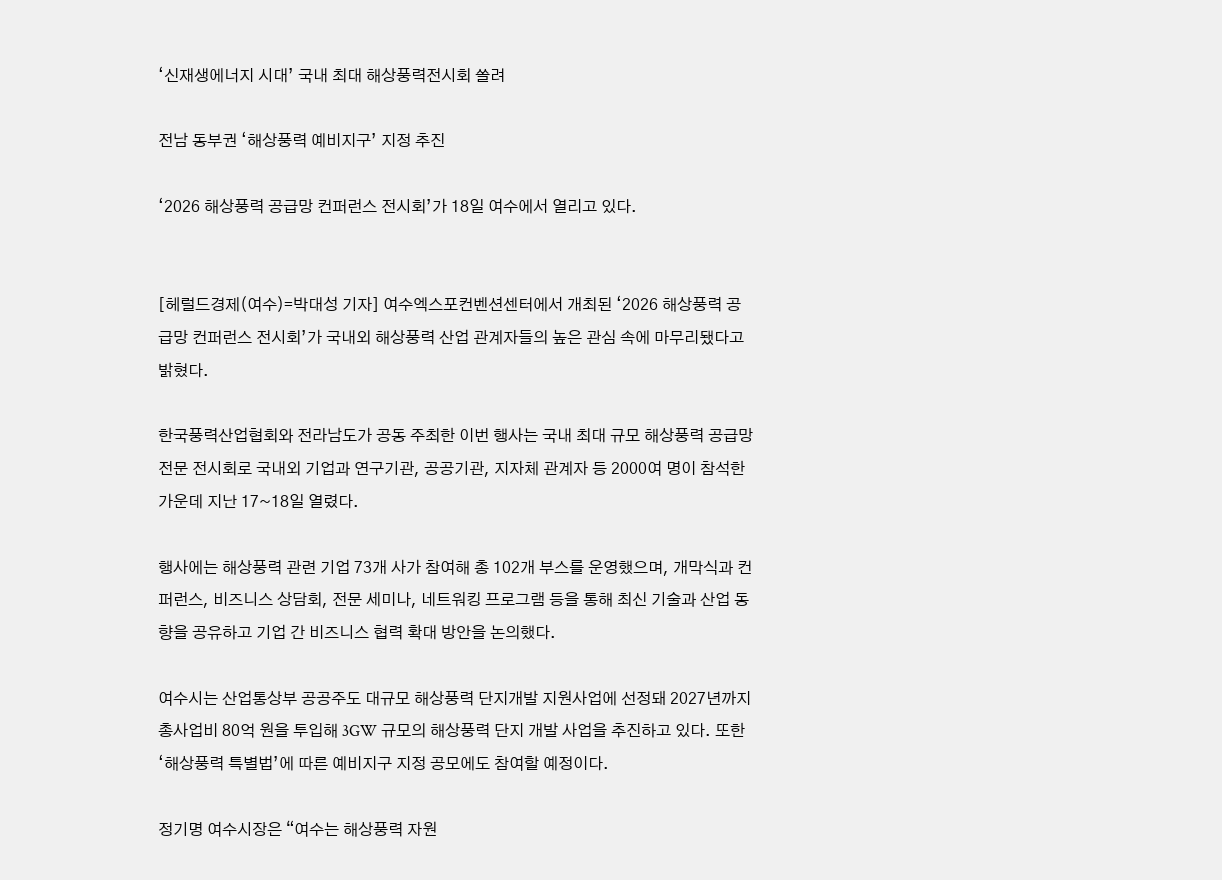‘신재생에너지 시대’ 국내 최대 해상풍력전시회 쏠려

전남 동부권 ‘해상풍력 예비지구’ 지정 추진

‘2026 해상풍력 공급망 컨퍼런스 전시회’가 18일 여수에서 열리고 있다.


[헤럴드경제(여수)=박대성 기자] 여수엑스포컨벤션센터에서 개최된 ‘2026 해상풍력 공급망 컨퍼런스 전시회’가 국내외 해상풍력 산업 관계자들의 높은 관심 속에 마무리됐다고 밝혔다.

한국풍력산업협회와 전라남도가 공동 주최한 이번 행사는 국내 최대 규모 해상풍력 공급망 전문 전시회로 국내외 기업과 연구기관, 공공기관, 지자체 관계자 등 2000여 명이 참석한 가운데 지난 17~18일 열렸다.

행사에는 해상풍력 관련 기업 73개 사가 참여해 총 102개 부스를 운영했으며, 개막식과 컨퍼런스, 비즈니스 상담회, 전문 세미나, 네트워킹 프로그램 등을 통해 최신 기술과 산업 동향을 공유하고 기업 간 비즈니스 협력 확대 방안을 논의했다.

여수시는 산업통상부 공공주도 대규모 해상풍력 단지개발 지원사업에 선정돼 2027년까지 총사업비 80억 원을 투입해 3GW 규모의 해상풍력 단지 개발 사업을 추진하고 있다. 또한 ‘해상풍력 특별법’에 따른 예비지구 지정 공모에도 참여할 예정이다.

정기명 여수시장은 “여수는 해상풍력 자원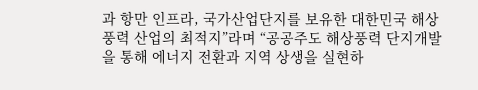과 항만 인프라, 국가산업단지를 보유한 대한민국 해상풍력 산업의 최적지”라며 “공공주도 해상풍력 단지개발을 통해 에너지 전환과 지역 상생을 실현하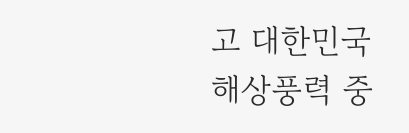고 대한민국 해상풍력 중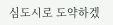심도시로 도약하겠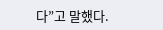다”고 말했다.